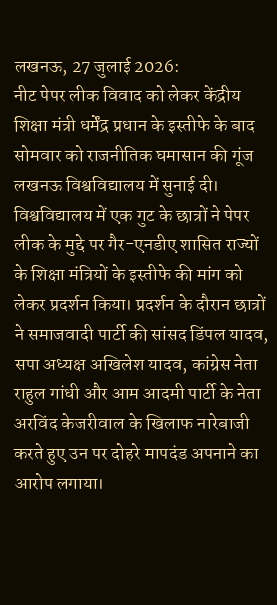लखनऊ, 27 जुलाई 2026:
नीट पेपर लीक विवाद को लेकर केंद्रीय शिक्षा मंत्री धर्मेंद्र प्रधान के इस्तीफे के बाद सोमवार को राजनीतिक घमासान की गूंज लखनऊ विश्वविद्यालय में सुनाई दी। विश्वविद्यालय में एक गुट के छात्रों ने पेपर लीक के मुद्दे पर गैर-एनडीए शासित राज्यों के शिक्षा मंत्रियों के इस्तीफे की मांग को लेकर प्रदर्शन किया। प्रदर्शन के दौरान छात्रों ने समाजवादी पार्टी की सांसद डिंपल यादव, सपा अध्यक्ष अखिलेश यादव, कांग्रेस नेता राहुल गांधी और आम आदमी पार्टी के नेता अरविंद केजरीवाल के खिलाफ नारेबाजी करते हुए उन पर दोहरे मापदंड अपनाने का आरोप लगाया।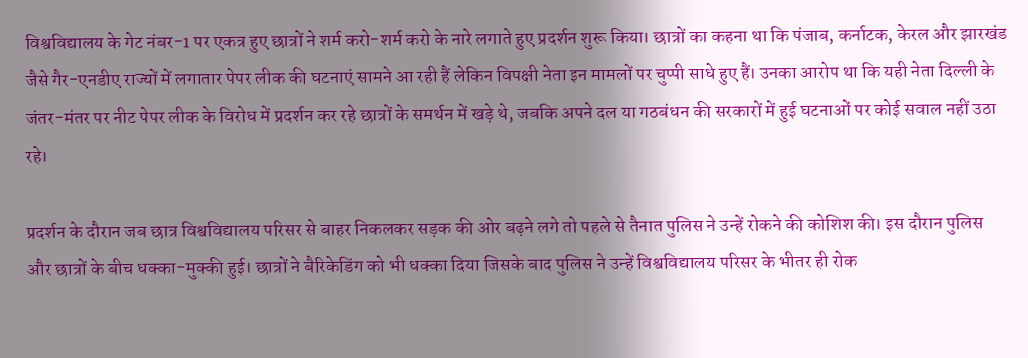विश्वविद्यालय के गेट नंबर-1 पर एकत्र हुए छात्रों ने शर्म करो-शर्म करो के नारे लगाते हुए प्रदर्शन शुरू किया। छात्रों का कहना था कि पंजाब, कर्नाटक, केरल और झारखंड जैसे गैर-एनडीए राज्यों में लगातार पेपर लीक की घटनाएं सामने आ रही हैं लेकिन विपक्षी नेता इन मामलों पर चुप्पी साधे हुए हैं। उनका आरोप था कि यही नेता दिल्ली के जंतर-मंतर पर नीट पेपर लीक के विरोध में प्रदर्शन कर रहे छात्रों के समर्थन में खड़े थे, जबकि अपने दल या गठबंधन की सरकारों में हुई घटनाओं पर कोई सवाल नहीं उठा रहे।

प्रदर्शन के दौरान जब छात्र विश्वविद्यालय परिसर से बाहर निकलकर सड़क की ओर बढ़ने लगे तो पहले से तैनात पुलिस ने उन्हें रोकने की कोशिश की। इस दौरान पुलिस और छात्रों के बीच धक्का-मुक्की हुई। छात्रों ने बैरिकेडिंग को भी धक्का दिया जिसके बाद पुलिस ने उन्हें विश्वविद्यालय परिसर के भीतर ही रोक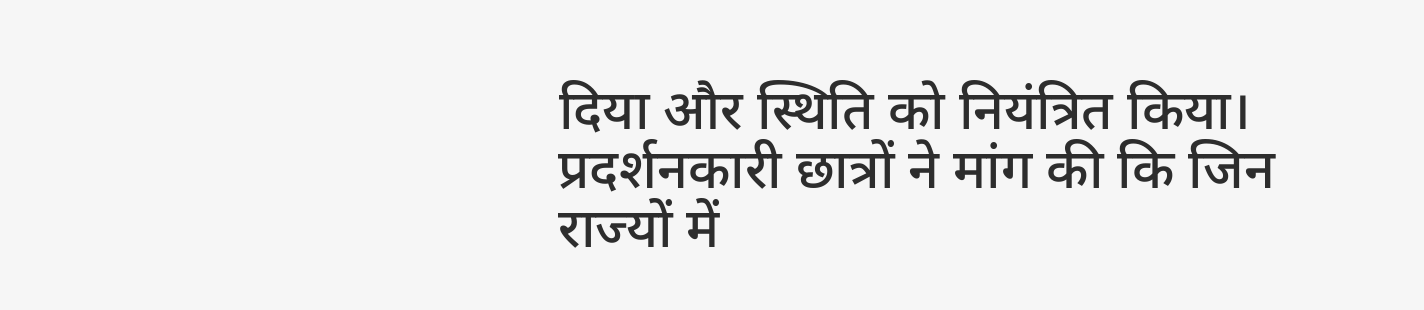दिया और स्थिति को नियंत्रित किया।
प्रदर्शनकारी छात्रों ने मांग की कि जिन राज्यों में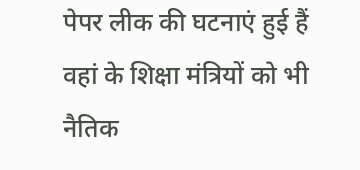पेपर लीक की घटनाएं हुई हैं वहां के शिक्षा मंत्रियों को भी नैतिक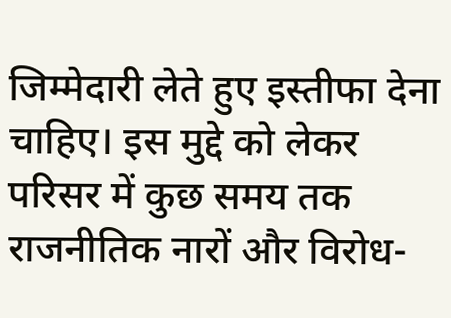जिम्मेदारी लेते हुए इस्तीफा देना चाहिए। इस मुद्दे को लेकर परिसर में कुछ समय तक राजनीतिक नारों और विरोध-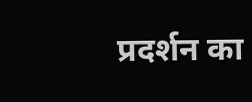प्रदर्शन का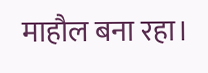माहौल बना रहा।